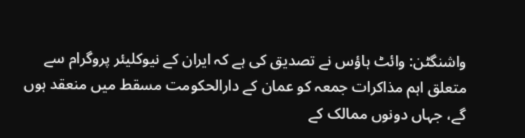واشنگٹن: وائٹ ہاؤس نے تصدیق کی ہے کہ ایران کے نیوکلیئر پروگرام سے متعلق اہم مذاکرات جمعہ کو عمان کے دارالحکومت مسقط میں منعقد ہوں گے، جہاں دونوں ممالک کے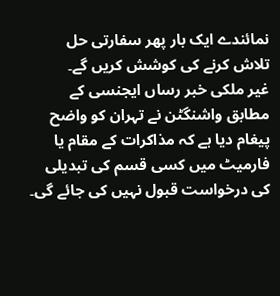نمائندے ایک بار پھر سفارتی حل تلاش کرنے کی کوشش کریں گے۔
غیر ملکی خبر رساں ایجنسی کے مطابق واشنگٹن نے تہران کو واضح پیغام دیا ہے کہ مذاکرات کے مقام یا فارمیٹ میں کسی قسم کی تبدیلی کی درخواست قبول نہیں کی جائے گی۔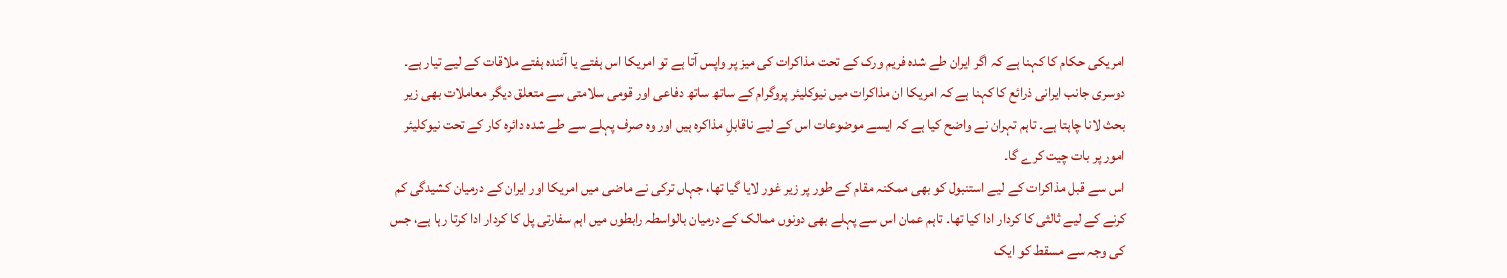امریکی حکام کا کہنا ہے کہ اگر ایران طے شدہ فریم ورک کے تحت مذاکرات کی میز پر واپس آتا ہے تو امریکا اس ہفتے یا آئندہ ہفتے ملاقات کے لیے تیار ہے۔
دوسری جانب ایرانی ذرائع کا کہنا ہے کہ امریکا ان مذاکرات میں نیوکلیئر پروگرام کے ساتھ ساتھ دفاعی اور قومی سلامتی سے متعلق دیگر معاملات بھی زیر بحث لانا چاہتا ہے۔ تاہم تہران نے واضح کیا ہے کہ ایسے موضوعات اس کے لیے ناقابلِ مذاکرہ ہیں اور وہ صرف پہلے سے طے شدہ دائرہ کار کے تحت نیوکلیئر امور پر بات چیت کرے گا۔
اس سے قبل مذاکرات کے لیے استنبول کو بھی ممکنہ مقام کے طور پر زیر غور لایا گیا تھا، جہاں ترکی نے ماضی میں امریکا اور ایران کے درمیان کشیدگی کم کرنے کے لیے ثالثی کا کردار ادا کیا تھا۔ تاہم عمان اس سے پہلے بھی دونوں ممالک کے درمیان بالواسطہ رابطوں میں اہم سفارتی پل کا کردار ادا کرتا رہا ہے، جس کی وجہ سے مسقط کو ایک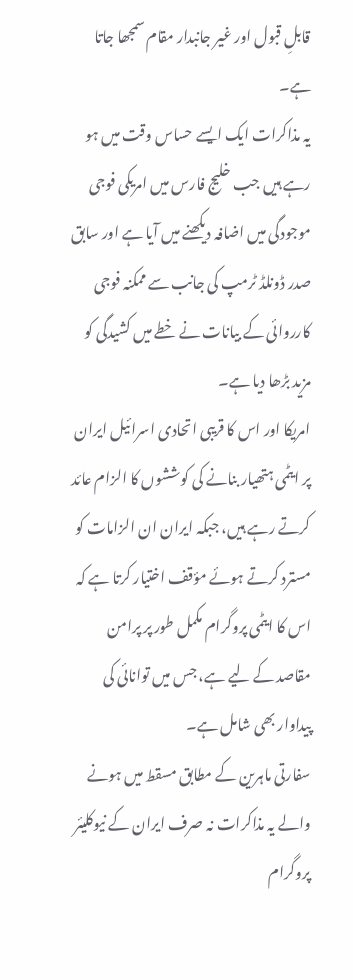قابلِ قبول اور غیر جانبدار مقام سمجھا جاتا ہے۔
یہ مذاکرات ایک ایسے حساس وقت میں ہو رہے ہیں جب خلیج فارس میں امریکی فوجی موجودگی میں اضافہ دیکھنے میں آیا ہے اور سابق صدر ڈونلڈ ٹرمپ کی جانب سے ممکنہ فوجی کارروائی کے بیانات نے خطے میں کشیدگی کو مزید بڑھا دیا ہے۔
امریکا اور اس کا قریبی اتحادی اسرائیل ایران پر ایٹمی ہتھیار بنانے کی کوششوں کا الزام عائد کرتے رہے ہیں، جبکہ ایران ان الزامات کو مسترد کرتے ہوئے مؤقف اختیار کرتا ہے کہ اس کا ایٹمی پروگرام مکمل طور پر پرامن مقاصد کے لیے ہے، جس میں توانائی کی پیداوار بھی شامل ہے۔
سفارتی ماہرین کے مطابق مسقط میں ہونے والے یہ مذاکرات نہ صرف ایران کے نیوکلیئر پروگرام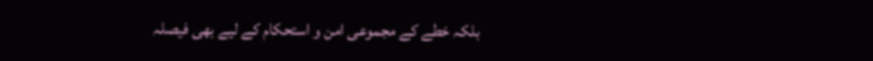بلکہ خطے کے مجموعی امن و استحکام کے لیے بھی فیصلہ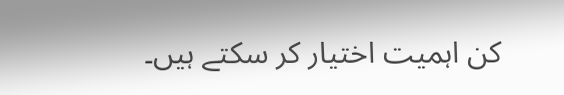کن اہمیت اختیار کر سکتے ہیں۔